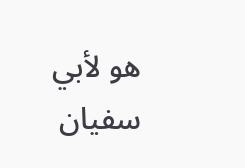هو لأبي سفيان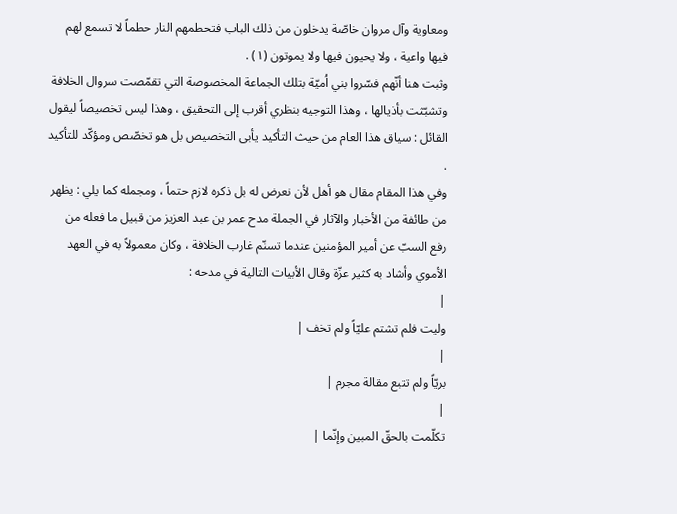ومعاوية وآل مروان خاصّة يدخلون من ذلك الباب فتحطمهم النار حطماً لا تسمع لهم فيها واعية ، ولا يحيون فيها ولا يموتون (١) .
وثبت هنا أنّهم فسّروا بني اُميّة بتلك الجماعة المخصوصة التي تقمّصت سروال الخلافة وتشبّثت بأذيالها ، وهذا التوجيه بنظري أقرب إلى التحقيق ، وهذا ليس تخصيصاً ليقول القائل : سياق هذا العام من حيث التأكيد يأبى التخصيص بل هو تخصّص ومؤكّد للتأكيد .
وفي هذا المقام مقال هو أهل لأن نعرض له بل ذكره لازم حتماً ، ومجمله كما يلي : يظهر من طائفة من الأخبار والآثار في الجملة مدح عمر بن عبد العزيز من قبيل ما فعله من رفع السبّ عن أمير المؤمنين عندما تسنّم غارب الخلافة ، وكان معمولاً به في العهد الأموي وأشاد به كثير عزّة وقال الأبيات التالية في مدحه :
|
وليت فلم تشتم عليّاً ولم تخف |
|
بريّاً ولم تتبع مقالة مجرم |
|
تكلّمت بالحقّ المبين وإنّما |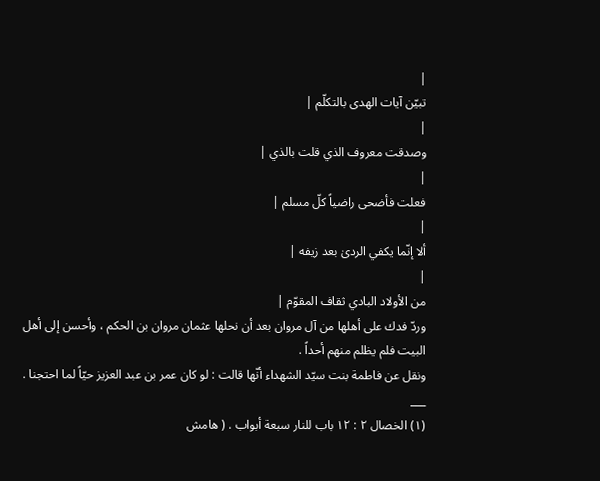|
تبيّن آيات الهدى بالتكلّم |
|
وصدقت معروف الذي قلت بالذي |
|
فعلت فأضحى راضياً كلّ مسلم |
|
ألا إنّما يكفي الردىٰ بعد زيفه |
|
من الأولاد البادي ثقاف المقوّم |
وردّ فدك على أهلها من آل مروان بعد أن نحلها عثمان مروان بن الحكم ، وأحسن إلى أهل البيت فلم يظلم منهم أحداً .
ونقل عن فاطمة بنت سيّد الشهداء أنّها قالت : لو كان عمر بن عبد العزيز حيّاً لما احتجنا .
___
(١) الخصال ٢ : ١٢ باب للنار سبعة أبواب . ( هامش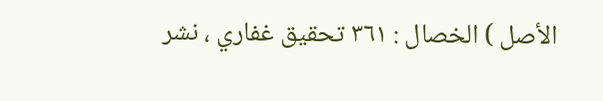الأصل ) الخصال : ٣٦١ تحقيق غفاري ، نشر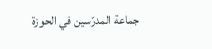جماعة المدرّسين في الحوزة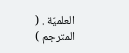العلميّة . ( المترجم )